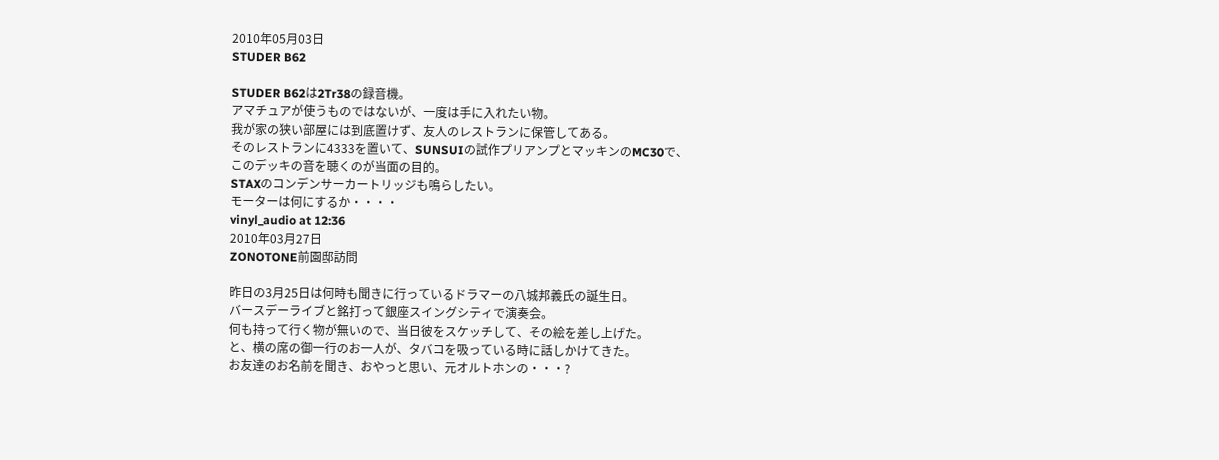2010年05月03日
STUDER B62

STUDER B62は2Tr38の録音機。
アマチュアが使うものではないが、一度は手に入れたい物。
我が家の狭い部屋には到底置けず、友人のレストランに保管してある。
そのレストランに4333を置いて、SUNSUIの試作プリアンプとマッキンのMC30で、
このデッキの音を聴くのが当面の目的。
STAXのコンデンサーカートリッジも鳴らしたい。
モーターは何にするか・・・・
vinyl_audio at 12:36
2010年03月27日
ZONOTONE前園邸訪問

昨日の3月25日は何時も聞きに行っているドラマーの八城邦義氏の誕生日。
バースデーライブと銘打って銀座スイングシティで演奏会。
何も持って行く物が無いので、当日彼をスケッチして、その絵を差し上げた。
と、横の席の御一行のお一人が、タバコを吸っている時に話しかけてきた。
お友達のお名前を聞き、おやっと思い、元オルトホンの・・・?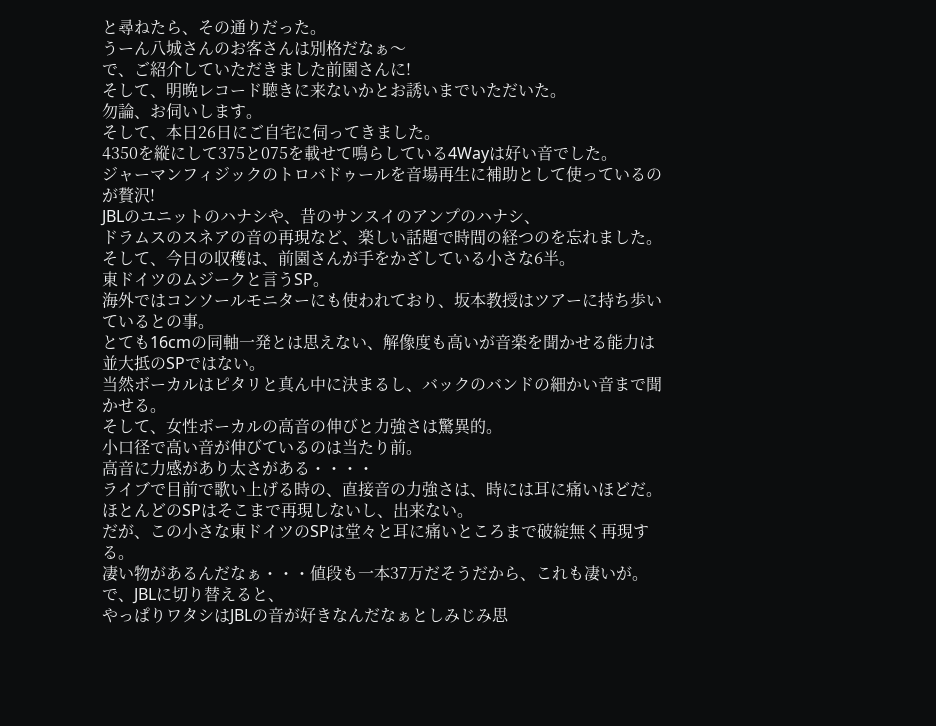と尋ねたら、その通りだった。
うーん八城さんのお客さんは別格だなぁ〜
で、ご紹介していただきました前園さんに!
そして、明晩レコード聴きに来ないかとお誘いまでいただいた。
勿論、お伺いします。
そして、本日26日にご自宅に伺ってきました。
4350を縦にして375と075を載せて鳴らしている4Wayは好い音でした。
ジャーマンフィジックのトロバドゥールを音場再生に補助として使っているのが贅沢!
JBLのユニットのハナシや、昔のサンスイのアンプのハナシ、
ドラムスのスネアの音の再現など、楽しい話題で時間の経つのを忘れました。
そして、今日の収穫は、前園さんが手をかざしている小さな6半。
東ドイツのムジークと言うSP。
海外ではコンソールモニターにも使われており、坂本教授はツアーに持ち歩いているとの事。
とても16cmの同軸一発とは思えない、解像度も高いが音楽を聞かせる能力は並大抵のSPではない。
当然ボーカルはピタリと真ん中に決まるし、バックのバンドの細かい音まで聞かせる。
そして、女性ボーカルの高音の伸びと力強さは驚異的。
小口径で高い音が伸びているのは当たり前。
高音に力感があり太さがある・・・・
ライブで目前で歌い上げる時の、直接音の力強さは、時には耳に痛いほどだ。
ほとんどのSPはそこまで再現しないし、出来ない。
だが、この小さな東ドイツのSPは堂々と耳に痛いところまで破綻無く再現する。
凄い物があるんだなぁ・・・値段も一本37万だそうだから、これも凄いが。
で、JBLに切り替えると、
やっぱりワタシはJBLの音が好きなんだなぁとしみじみ思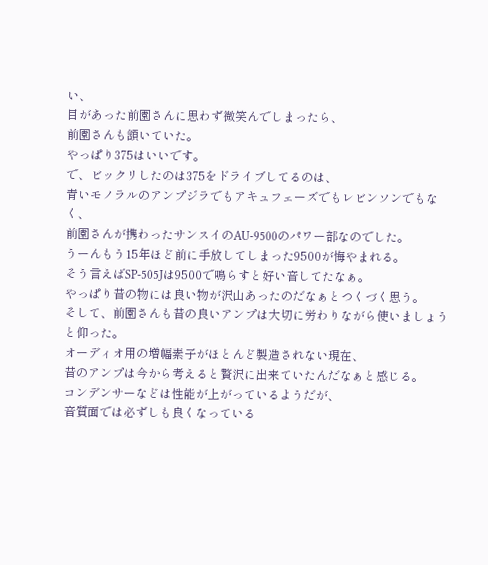い、
目があった前園さんに思わず微笑んでしまったら、
前園さんも頷いていた。
やっぱり375はいいです。
で、ビックリしたのは375をドライブしてるのは、
青いモノラルのアンプジラでもアキュフェーズでもレビンソンでもなく、
前園さんが携わったサンスイのAU-9500のパワー部なのでした。
うーんもう15年ほど前に手放してしまった9500が悔やまれる。
そう言えばSP-505Jは9500で鳴らすと好い音してたなぁ。
やっぱり昔の物には良い物が沢山あったのだなぁとつくづく思う。
そして、前園さんも昔の良いアンプは大切に労わりながら使いましょうと仰った。
オーディオ用の増幅素子がほとんど製造されない現在、
昔のアンプは今から考えると贅沢に出来ていたんだなぁと感じる。
コンデンサーなどは性能が上がっているようだが、
音質面では必ずしも良くなっている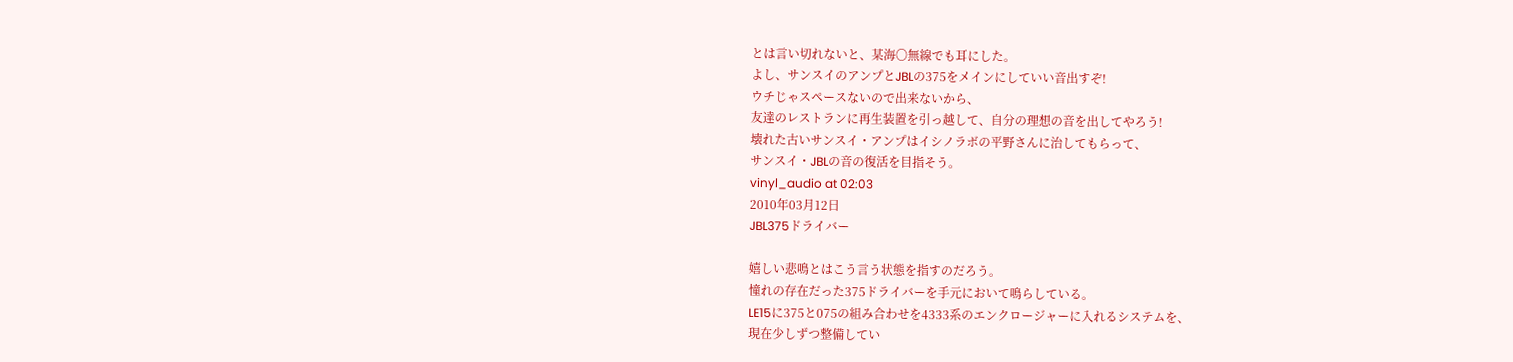とは言い切れないと、某海〇無線でも耳にした。
よし、サンスイのアンプとJBLの375をメインにしていい音出すぞ!
ウチじゃスペースないので出来ないから、
友達のレストランに再生装置を引っ越して、自分の理想の音を出してやろう!
壊れた古いサンスイ・アンプはイシノラボの平野さんに治してもらって、
サンスイ・JBLの音の復活を目指そう。
vinyl_audio at 02:03
2010年03月12日
JBL375ドライバー

嬉しい悲鳴とはこう言う状態を指すのだろう。
憧れの存在だった375ドライバーを手元において鳴らしている。
LE15に375と075の組み合わせを4333系のエンクロージャーに入れるシステムを、
現在少しずつ整備してい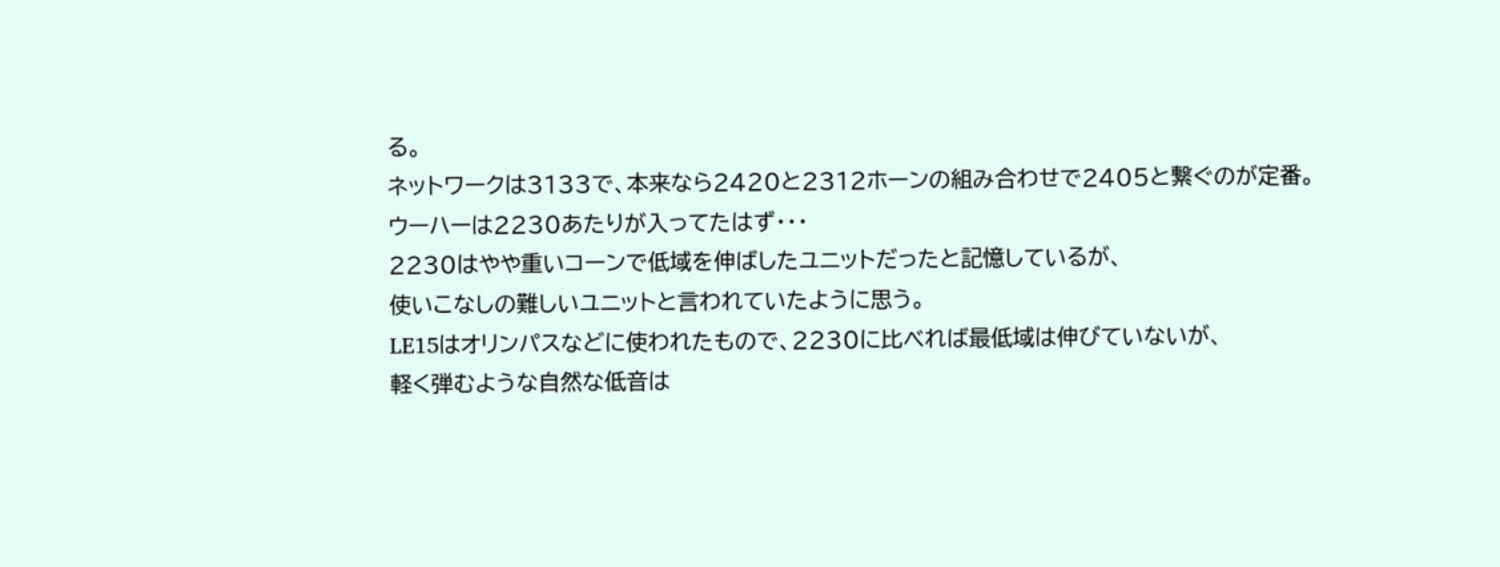る。
ネットワークは3133で、本来なら2420と2312ホーンの組み合わせで2405と繋ぐのが定番。
ウーハーは2230あたりが入ってたはず・・・
2230はやや重いコーンで低域を伸ばしたユニットだったと記憶しているが、
使いこなしの難しいユニットと言われていたように思う。
LE15はオリンパスなどに使われたもので、2230に比べれば最低域は伸びていないが、
軽く弾むような自然な低音は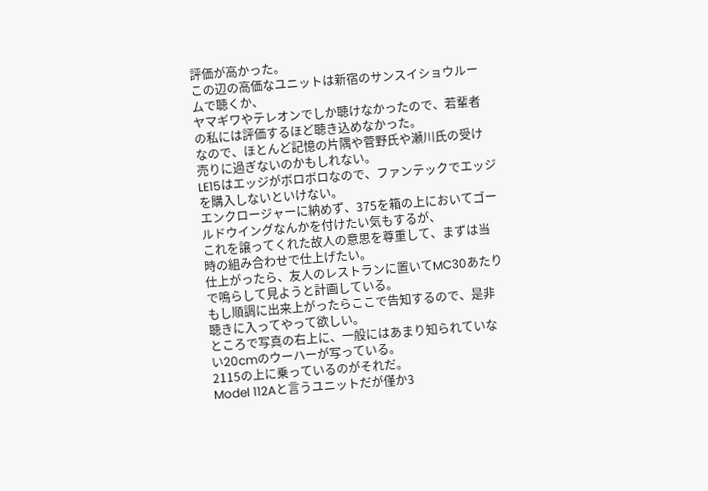評価が高かった。
この辺の高価なユニットは新宿のサンスイショウルームで聴くか、
ヤマギワやテレオンでしか聴けなかったので、若輩者の私には評価するほど聴き込めなかった。
なので、ほとんど記憶の片隅や菅野氏や瀬川氏の受け売りに過ぎないのかもしれない。
LE15はエッジがボロボロなので、ファンテックでエッジを購入しないといけない。
エンクロージャーに納めず、375を箱の上においてゴールドウイングなんかを付けたい気もするが、
これを譲ってくれた故人の意思を尊重して、まずは当時の組み合わせで仕上げたい。
仕上がったら、友人のレストランに置いてMC30あたりで鳴らして見ようと計画している。
もし順調に出来上がったらここで告知するので、是非聴きに入ってやって欲しい。
ところで写真の右上に、一般にはあまり知られていない20cmのウーハーが写っている。
2115の上に乗っているのがそれだ。
Model 112Aと言うユニットだが僅か3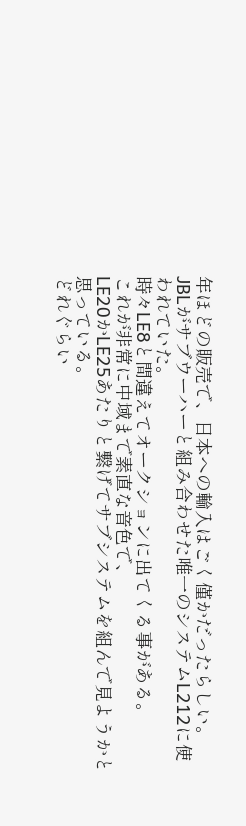年ほどの販売で、日本への輸入はごく僅かだったらしい。
JBLがサブウーハーと組み合わせた唯一のシステムL212に使われていた。
時々LE8と間違えてオークションに出てくる事がある。
これが非常に中域まで素直な音色で、
LE20かLE25あたりと繋げてサブシステムを組んで見ようかと思っている。
どれぐらい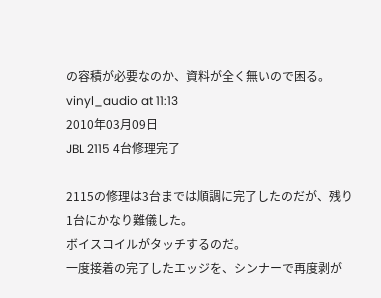の容積が必要なのか、資料が全く無いので困る。
vinyl_audio at 11:13
2010年03月09日
JBL 2115 4台修理完了

2115の修理は3台までは順調に完了したのだが、残り1台にかなり難儀した。
ボイスコイルがタッチするのだ。
一度接着の完了したエッジを、シンナーで再度剥が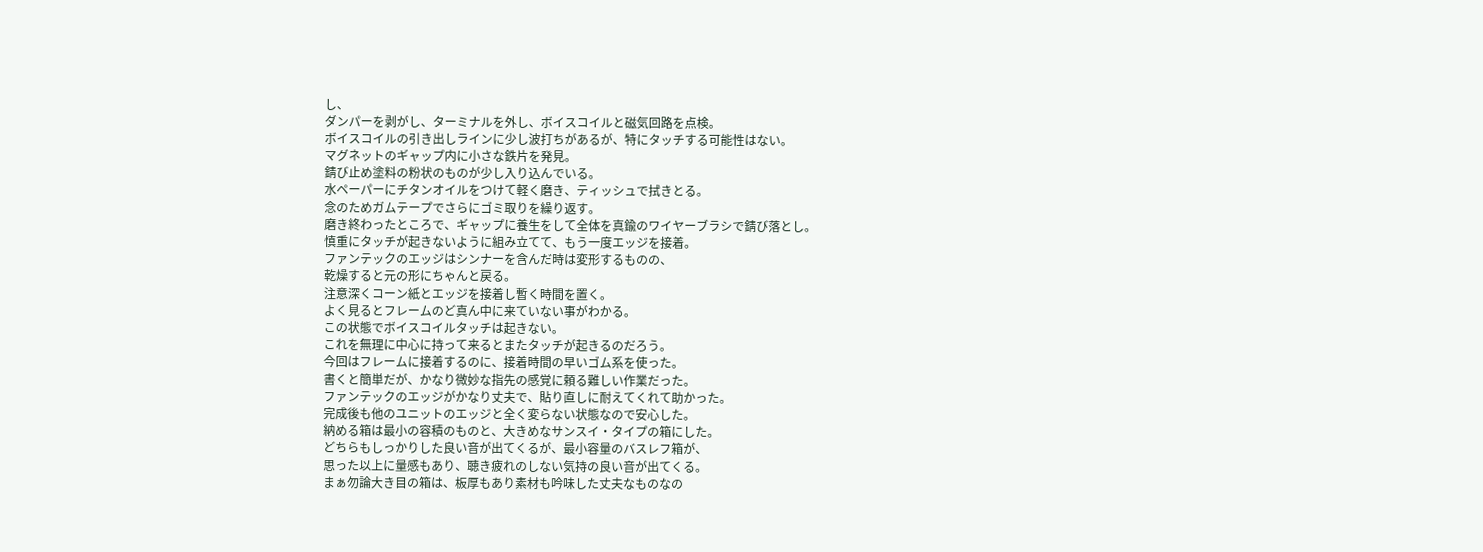し、
ダンパーを剥がし、ターミナルを外し、ボイスコイルと磁気回路を点検。
ボイスコイルの引き出しラインに少し波打ちがあるが、特にタッチする可能性はない。
マグネットのギャップ内に小さな鉄片を発見。
錆び止め塗料の粉状のものが少し入り込んでいる。
水ペーパーにチタンオイルをつけて軽く磨き、ティッシュで拭きとる。
念のためガムテープでさらにゴミ取りを繰り返す。
磨き終わったところで、ギャップに養生をして全体を真鍮のワイヤーブラシで錆び落とし。
慎重にタッチが起きないように組み立てて、もう一度エッジを接着。
ファンテックのエッジはシンナーを含んだ時は変形するものの、
乾燥すると元の形にちゃんと戻る。
注意深くコーン紙とエッジを接着し暫く時間を置く。
よく見るとフレームのど真ん中に来ていない事がわかる。
この状態でボイスコイルタッチは起きない。
これを無理に中心に持って来るとまたタッチが起きるのだろう。
今回はフレームに接着するのに、接着時間の早いゴム系を使った。
書くと簡単だが、かなり微妙な指先の感覚に頼る難しい作業だった。
ファンテックのエッジがかなり丈夫で、貼り直しに耐えてくれて助かった。
完成後も他のユニットのエッジと全く変らない状態なので安心した。
納める箱は最小の容積のものと、大きめなサンスイ・タイプの箱にした。
どちらもしっかりした良い音が出てくるが、最小容量のバスレフ箱が、
思った以上に量感もあり、聴き疲れのしない気持の良い音が出てくる。
まぁ勿論大き目の箱は、板厚もあり素材も吟味した丈夫なものなの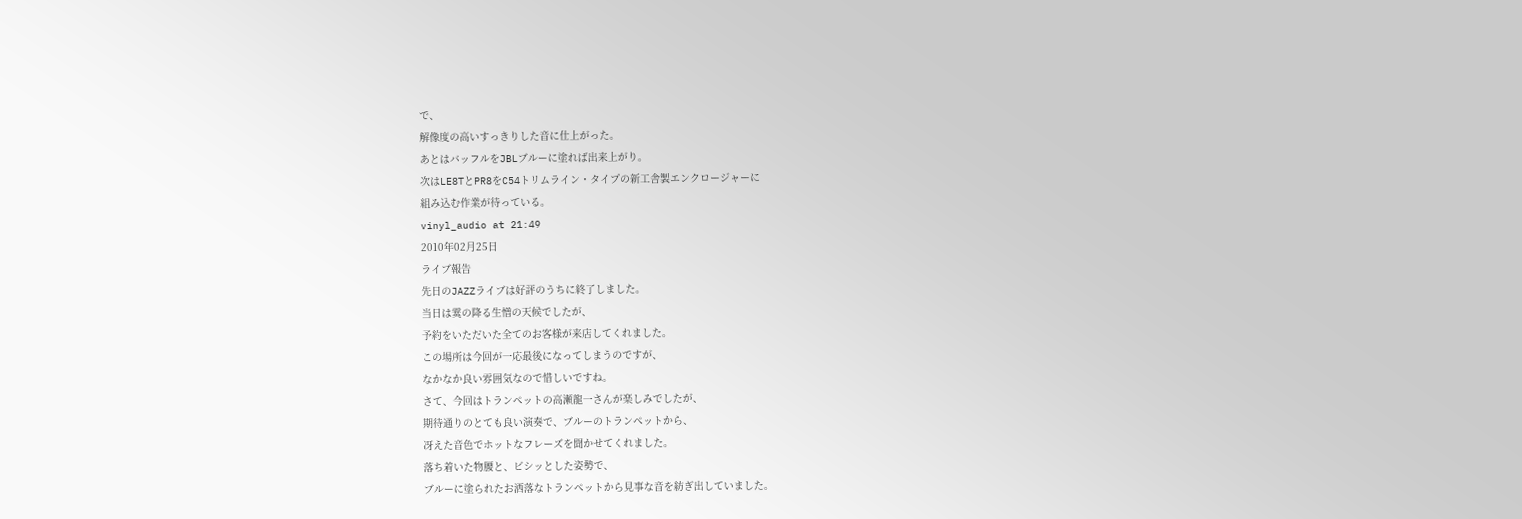で、
解像度の高いすっきりした音に仕上がった。
あとはバッフルをJBLブルーに塗れば出来上がり。
次はLE8TとPR8をC54トリムライン・タイプの新工舎製エンクロージャーに
組み込む作業が待っている。
vinyl_audio at 21:49
2010年02月25日
ライブ報告
先日のJAZZライブは好評のうちに終了しました。
当日は霙の降る生憎の天候でしたが、
予約をいただいた全てのお客様が来店してくれました。
この場所は今回が一応最後になってしまうのですが、
なかなか良い雰囲気なので惜しいですね。
さて、今回はトランペットの高瀬龍一さんが楽しみでしたが、
期待通りのとても良い演奏で、ブルーのトランペットから、
冴えた音色でホットなフレーズを聞かせてくれました。
落ち着いた物腰と、ビシッとした姿勢で、
ブルーに塗られたお洒落なトランペットから見事な音を紡ぎ出していました。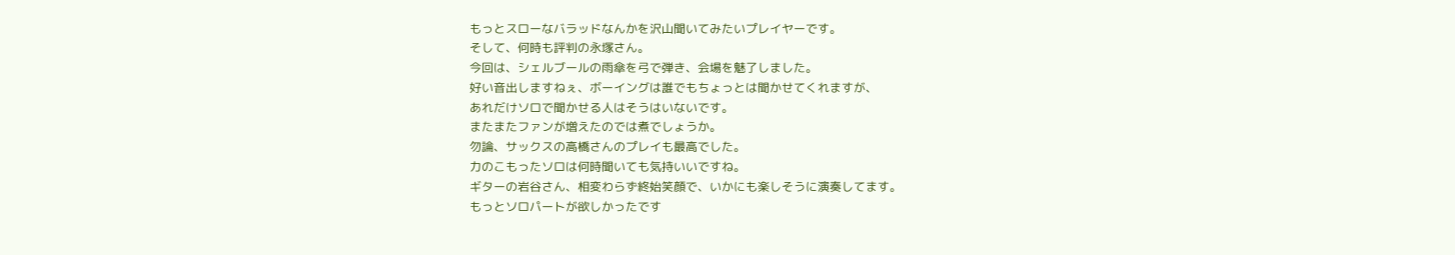もっとスローなバラッドなんかを沢山聞いてみたいプレイヤーです。
そして、何時も評判の永塚さん。
今回は、シェルブールの雨傘を弓で弾き、会場を魅了しました。
好い音出しますねぇ、ボーイングは誰でもちょっとは聞かせてくれますが、
あれだけソロで聞かせる人はそうはいないです。
またまたファンが増えたのでは煮でしょうか。
勿論、サックスの高橋さんのプレイも最高でした。
力のこもったソロは何時聞いても気持いいですね。
ギターの岩谷さん、相変わらず終始笑顔で、いかにも楽しそうに演奏してます。
もっとソロパートが欲しかったです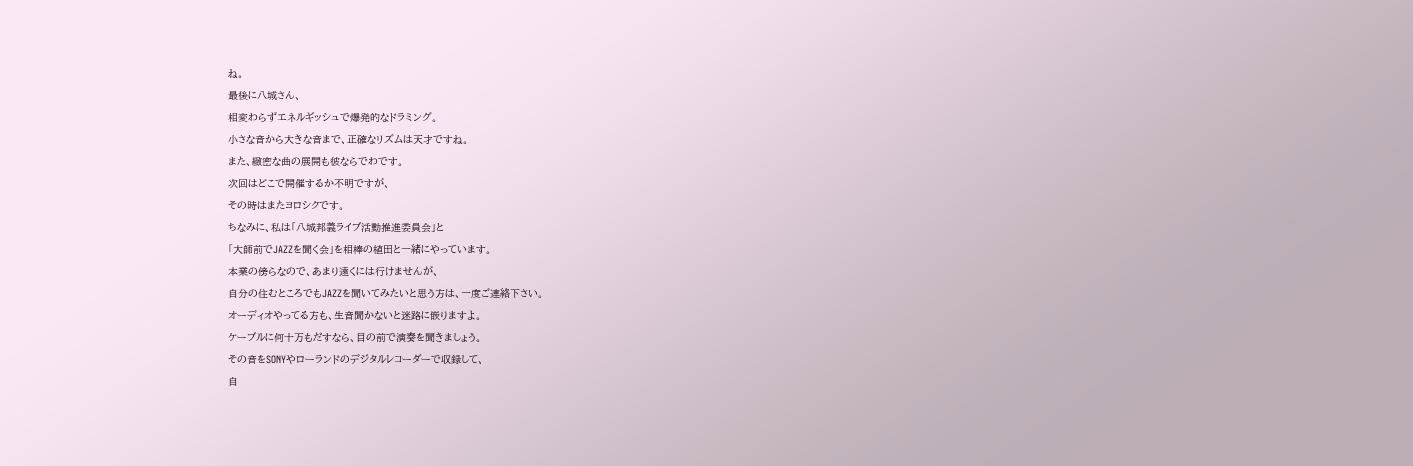ね。
最後に八城さん、
相変わらずエネルギッシュで爆発的なドラミング。
小さな音から大きな音まで、正確なリズムは天才ですね。
また、緻密な曲の展開も彼ならでわです。
次回はどこで開催するか不明ですが、
その時はまたヨロシクです。
ちなみに、私は「八城邦義ライブ活動推進委員会」と
「大師前でJAZZを聞く会」を相棒の植田と一緒にやっています。
本業の傍らなので、あまり遠くには行けませんが、
自分の住むところでもJAZZを聞いてみたいと思う方は、一度ご連絡下さい。
オーディオやってる方も、生音聞かないと迷路に嵌りますよ。
ケーブルに何十万もだすなら、目の前で演奏を聞きましょう。
その音をSONYやローランドのデジタルレコーダーで収録して、
自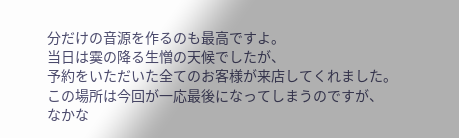分だけの音源を作るのも最高ですよ。
当日は霙の降る生憎の天候でしたが、
予約をいただいた全てのお客様が来店してくれました。
この場所は今回が一応最後になってしまうのですが、
なかな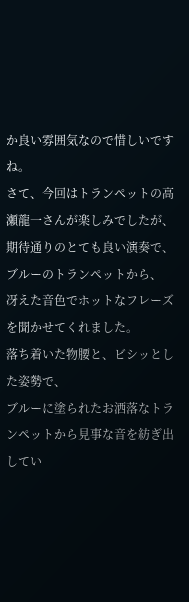か良い雰囲気なので惜しいですね。
さて、今回はトランペットの高瀬龍一さんが楽しみでしたが、
期待通りのとても良い演奏で、ブルーのトランペットから、
冴えた音色でホットなフレーズを聞かせてくれました。
落ち着いた物腰と、ビシッとした姿勢で、
ブルーに塗られたお洒落なトランペットから見事な音を紡ぎ出してい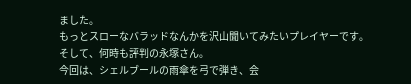ました。
もっとスローなバラッドなんかを沢山聞いてみたいプレイヤーです。
そして、何時も評判の永塚さん。
今回は、シェルブールの雨傘を弓で弾き、会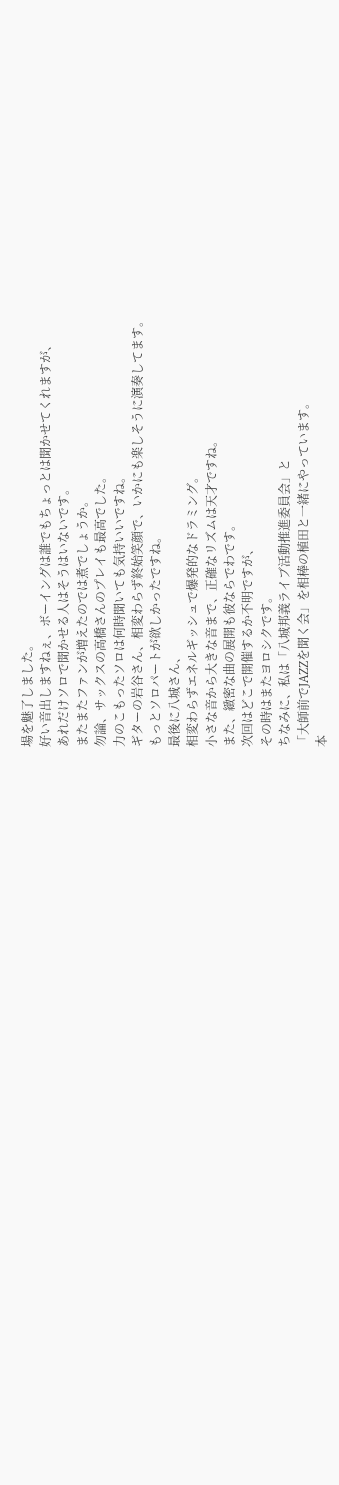場を魅了しました。
好い音出しますねぇ、ボーイングは誰でもちょっとは聞かせてくれますが、
あれだけソロで聞かせる人はそうはいないです。
またまたファンが増えたのでは煮でしょうか。
勿論、サックスの高橋さんのプレイも最高でした。
力のこもったソロは何時聞いても気持いいですね。
ギターの岩谷さん、相変わらず終始笑顔で、いかにも楽しそうに演奏してます。
もっとソロパートが欲しかったですね。
最後に八城さん、
相変わらずエネルギッシュで爆発的なドラミング。
小さな音から大きな音まで、正確なリズムは天才ですね。
また、緻密な曲の展開も彼ならでわです。
次回はどこで開催するか不明ですが、
その時はまたヨロシクです。
ちなみに、私は「八城邦義ライブ活動推進委員会」と
「大師前でJAZZを聞く会」を相棒の植田と一緒にやっています。
本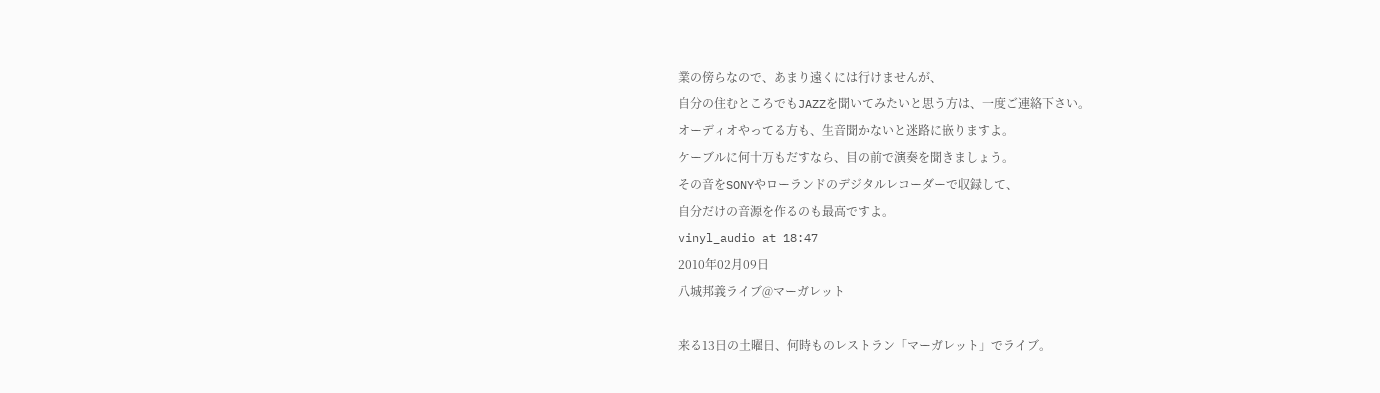業の傍らなので、あまり遠くには行けませんが、
自分の住むところでもJAZZを聞いてみたいと思う方は、一度ご連絡下さい。
オーディオやってる方も、生音聞かないと迷路に嵌りますよ。
ケーブルに何十万もだすなら、目の前で演奏を聞きましょう。
その音をSONYやローランドのデジタルレコーダーで収録して、
自分だけの音源を作るのも最高ですよ。
vinyl_audio at 18:47
2010年02月09日
八城邦義ライブ@マーガレット

来る13日の土曜日、何時ものレストラン「マーガレット」でライブ。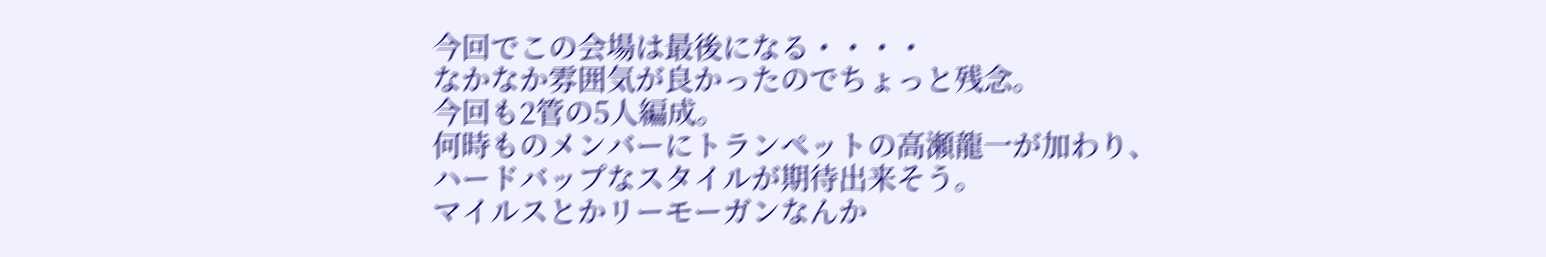今回でこの会場は最後になる・・・・
なかなか雰囲気が良かったのでちょっと残念。
今回も2管の5人編成。
何時ものメンバーにトランペットの高瀬龍一が加わり、
ハードバップなスタイルが期待出来そう。
マイルスとかリーモーガンなんか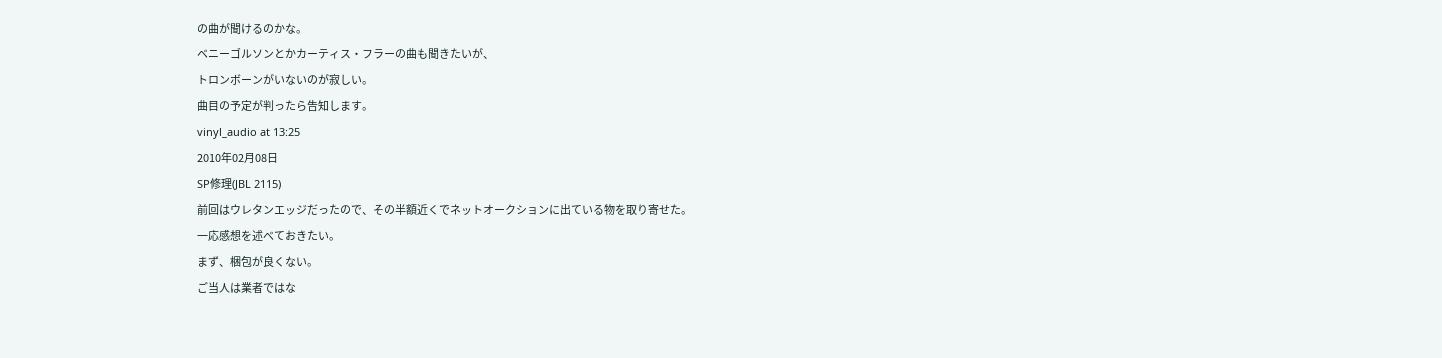の曲が聞けるのかな。
ベニーゴルソンとかカーティス・フラーの曲も聞きたいが、
トロンボーンがいないのが寂しい。
曲目の予定が判ったら告知します。
vinyl_audio at 13:25
2010年02月08日
SP修理(JBL 2115)
前回はウレタンエッジだったので、その半額近くでネットオークションに出ている物を取り寄せた。
一応感想を述べておきたい。
まず、梱包が良くない。
ご当人は業者ではな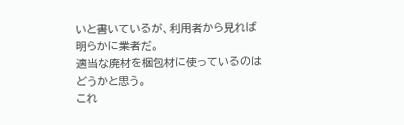いと書いているが、利用者から見れば明らかに業者だ。
適当な廃材を梱包材に使っているのはどうかと思う。
これ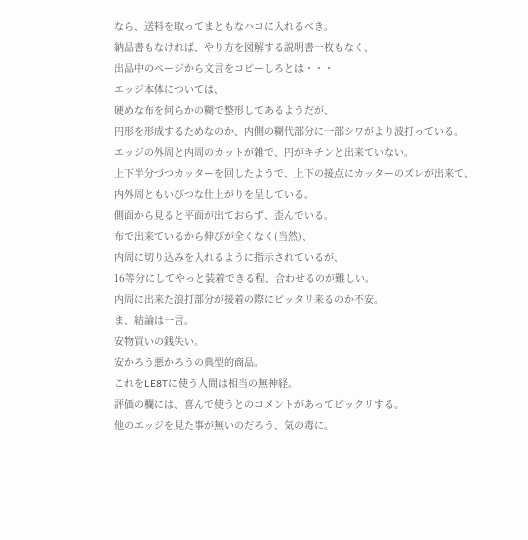なら、送料を取ってまともなハコに入れるべき。
納品書もなければ、やり方を図解する説明書一枚もなく、
出品中のページから文言をコピーしろとは・・・
エッジ本体については、
硬めな布を何らかの糊で整形してあるようだが、
円形を形成するためなのか、内側の糊代部分に一部シワがより波打っている。
エッジの外周と内周のカットが雑で、円がキチンと出来ていない。
上下半分づつカッターを回したようで、上下の接点にカッターのズレが出来て、
内外周ともいびつな仕上がりを呈している。
側面から見ると平面が出ておらず、歪んでいる。
布で出来ているから伸びが全くなく(当然)、
内周に切り込みを入れるように指示されているが、
16等分にしてやっと装着できる程、合わせるのが難しい。
内周に出来た浪打部分が接着の際にピッタリ来るのか不安。
ま、結論は一言。
安物買いの銭失い。
安かろう悪かろうの典型的商品。
これをLE8Tに使う人間は相当の無神経。
評価の欄には、喜んで使うとのコメントがあってビックリする。
他のエッジを見た事が無いのだろう、気の毒に。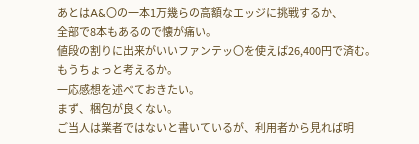あとはA&〇の一本1万幾らの高額なエッジに挑戦するか、
全部で8本もあるので懐が痛い。
値段の割りに出来がいいファンテッ〇を使えば26,400円で済む。
もうちょっと考えるか。
一応感想を述べておきたい。
まず、梱包が良くない。
ご当人は業者ではないと書いているが、利用者から見れば明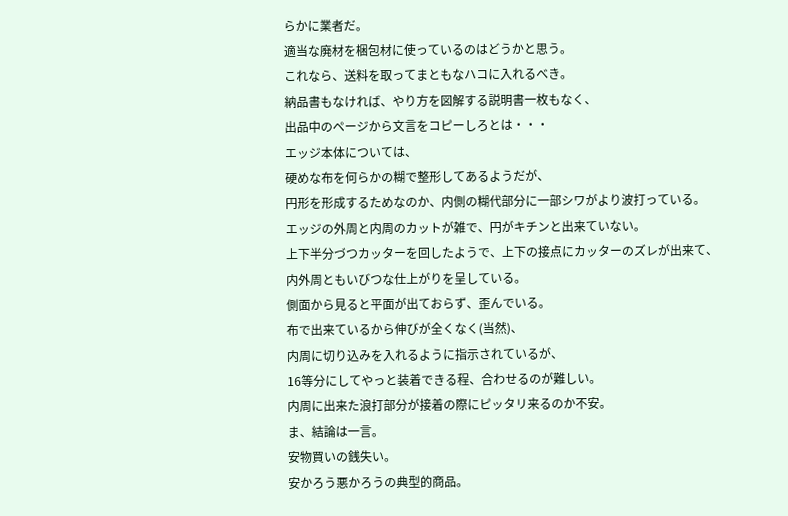らかに業者だ。
適当な廃材を梱包材に使っているのはどうかと思う。
これなら、送料を取ってまともなハコに入れるべき。
納品書もなければ、やり方を図解する説明書一枚もなく、
出品中のページから文言をコピーしろとは・・・
エッジ本体については、
硬めな布を何らかの糊で整形してあるようだが、
円形を形成するためなのか、内側の糊代部分に一部シワがより波打っている。
エッジの外周と内周のカットが雑で、円がキチンと出来ていない。
上下半分づつカッターを回したようで、上下の接点にカッターのズレが出来て、
内外周ともいびつな仕上がりを呈している。
側面から見ると平面が出ておらず、歪んでいる。
布で出来ているから伸びが全くなく(当然)、
内周に切り込みを入れるように指示されているが、
16等分にしてやっと装着できる程、合わせるのが難しい。
内周に出来た浪打部分が接着の際にピッタリ来るのか不安。
ま、結論は一言。
安物買いの銭失い。
安かろう悪かろうの典型的商品。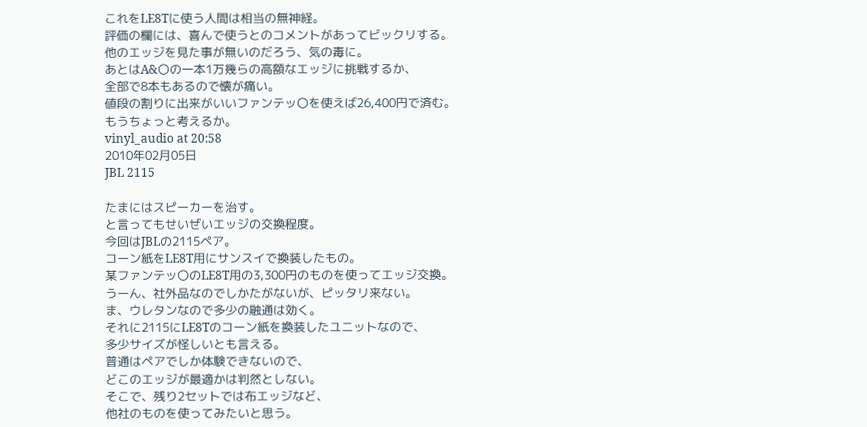これをLE8Tに使う人間は相当の無神経。
評価の欄には、喜んで使うとのコメントがあってビックリする。
他のエッジを見た事が無いのだろう、気の毒に。
あとはA&〇の一本1万幾らの高額なエッジに挑戦するか、
全部で8本もあるので懐が痛い。
値段の割りに出来がいいファンテッ〇を使えば26,400円で済む。
もうちょっと考えるか。
vinyl_audio at 20:58
2010年02月05日
JBL 2115

たまにはスピーカーを治す。
と言ってもせいぜいエッジの交換程度。
今回はJBLの2115ペア。
コーン紙をLE8T用にサンスイで換装したもの。
某ファンテッ〇のLE8T用の3,300円のものを使ってエッジ交換。
うーん、社外品なのでしかたがないが、ピッタリ来ない。
ま、ウレタンなので多少の融通は効く。
それに2115にLE8Tのコーン紙を換装したユニットなので、
多少サイズが怪しいとも言える。
普通はペアでしか体験できないので、
どこのエッジが最適かは判然としない。
そこで、残り2セットでは布エッジなど、
他社のものを使ってみたいと思う。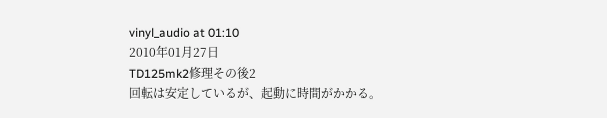vinyl_audio at 01:10
2010年01月27日
TD125mk2修理その後2
回転は安定しているが、起動に時間がかかる。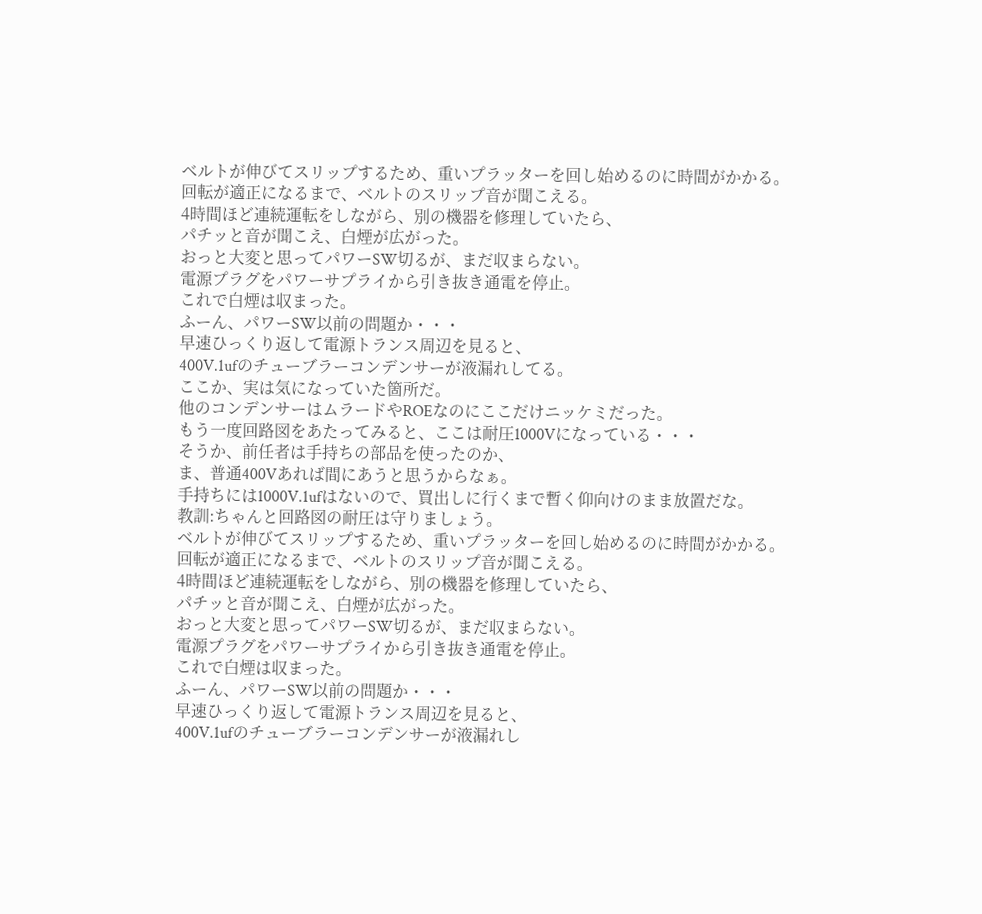ベルトが伸びてスリップするため、重いプラッターを回し始めるのに時間がかかる。
回転が適正になるまで、ベルトのスリップ音が聞こえる。
4時間ほど連続運転をしながら、別の機器を修理していたら、
パチッと音が聞こえ、白煙が広がった。
おっと大変と思ってパワーSW切るが、まだ収まらない。
電源プラグをパワーサプライから引き抜き通電を停止。
これで白煙は収まった。
ふーん、パワーSW以前の問題か・・・
早速ひっくり返して電源トランス周辺を見ると、
400V.1ufのチューブラーコンデンサーが液漏れしてる。
ここか、実は気になっていた箇所だ。
他のコンデンサーはムラードやROEなのにここだけニッケミだった。
もう一度回路図をあたってみると、ここは耐圧1000Vになっている・・・
そうか、前任者は手持ちの部品を使ったのか、
ま、普通400Vあれば間にあうと思うからなぁ。
手持ちには1000V.1ufはないので、買出しに行くまで暫く仰向けのまま放置だな。
教訓:ちゃんと回路図の耐圧は守りましょう。
ベルトが伸びてスリップするため、重いプラッターを回し始めるのに時間がかかる。
回転が適正になるまで、ベルトのスリップ音が聞こえる。
4時間ほど連続運転をしながら、別の機器を修理していたら、
パチッと音が聞こえ、白煙が広がった。
おっと大変と思ってパワーSW切るが、まだ収まらない。
電源プラグをパワーサプライから引き抜き通電を停止。
これで白煙は収まった。
ふーん、パワーSW以前の問題か・・・
早速ひっくり返して電源トランス周辺を見ると、
400V.1ufのチューブラーコンデンサーが液漏れし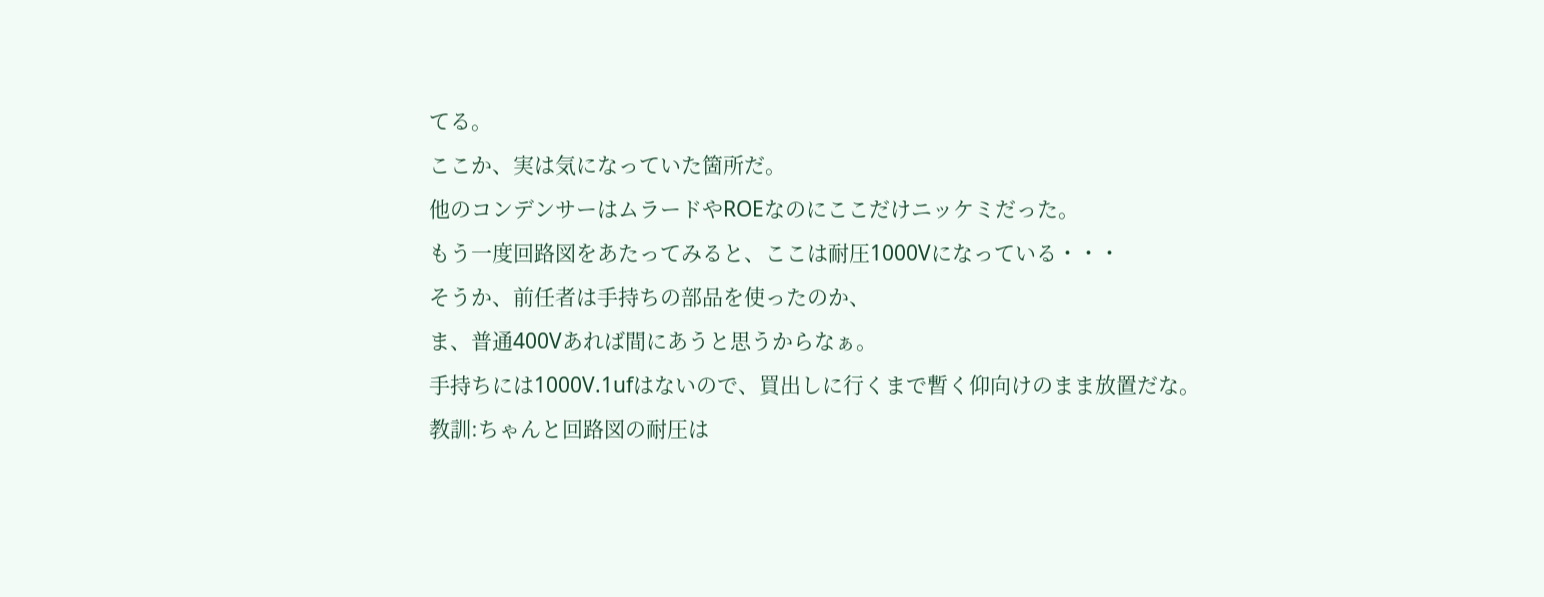てる。
ここか、実は気になっていた箇所だ。
他のコンデンサーはムラードやROEなのにここだけニッケミだった。
もう一度回路図をあたってみると、ここは耐圧1000Vになっている・・・
そうか、前任者は手持ちの部品を使ったのか、
ま、普通400Vあれば間にあうと思うからなぁ。
手持ちには1000V.1ufはないので、買出しに行くまで暫く仰向けのまま放置だな。
教訓:ちゃんと回路図の耐圧は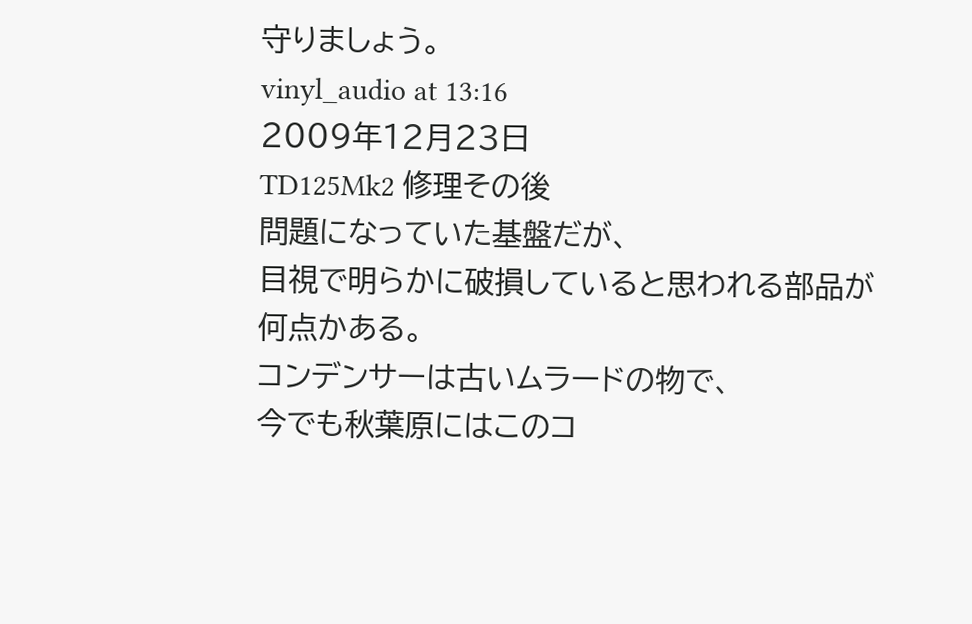守りましょう。
vinyl_audio at 13:16
2009年12月23日
TD125Mk2 修理その後
問題になっていた基盤だが、
目視で明らかに破損していると思われる部品が何点かある。
コンデンサーは古いムラードの物で、
今でも秋葉原にはこのコ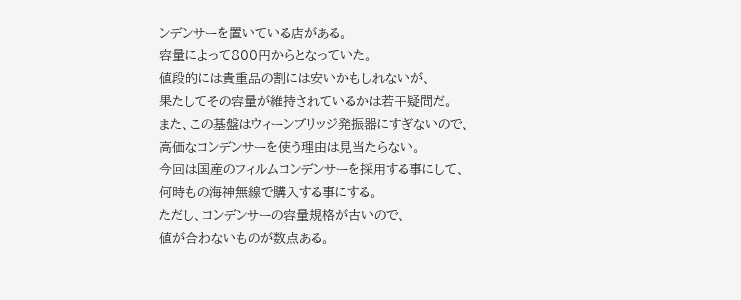ンデンサーを置いている店がある。
容量によって800円からとなっていた。
値段的には貴重品の割には安いかもしれないが、
果たしてその容量が維持されているかは若干疑問だ。
また、この基盤はウィーンブリッジ発振器にすぎないので、
高価なコンデンサーを使う理由は見当たらない。
今回は国産のフィルムコンデンサーを採用する事にして、
何時もの海神無線で購入する事にする。
ただし、コンデンサーの容量規格が古いので、
値が合わないものが数点ある。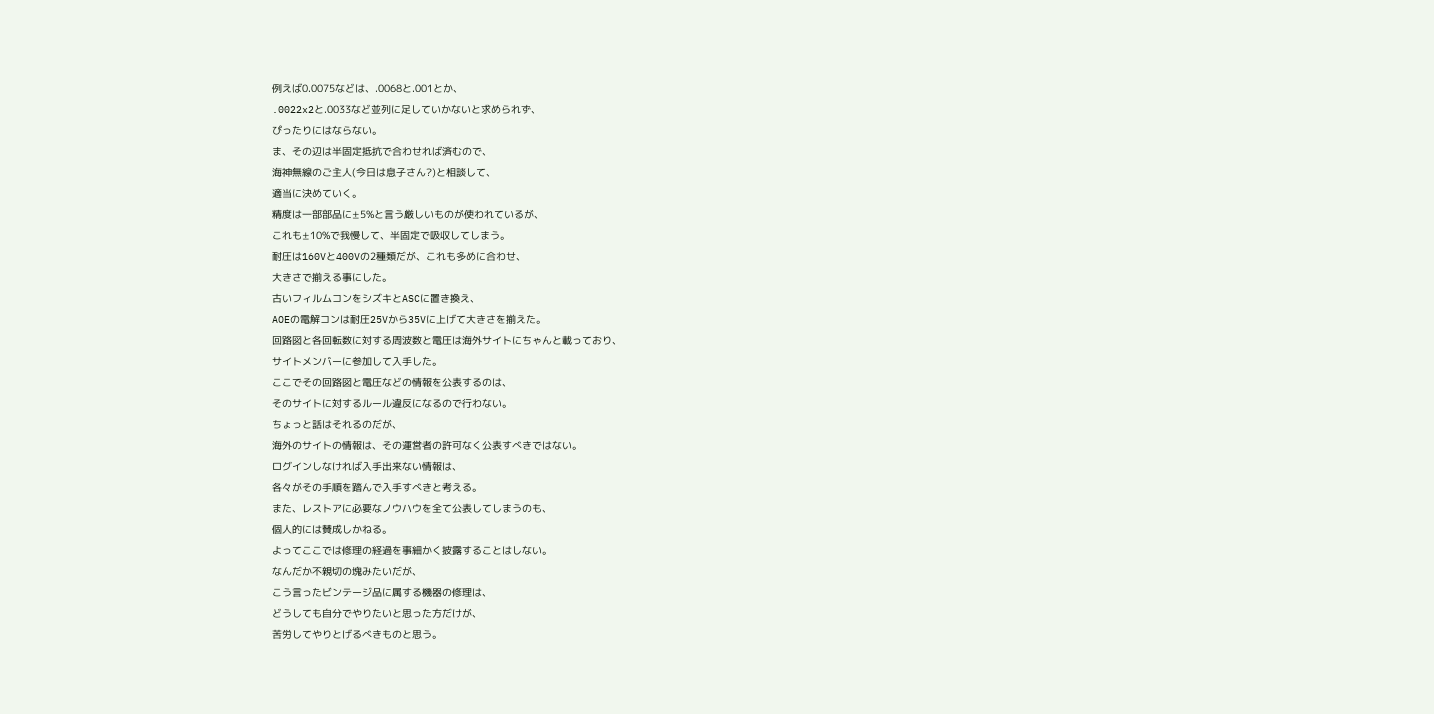例えば0.0075などは、.0068と.001とか、
.0022x2と.0033など並列に足していかないと求められず、
ぴったりにはならない。
ま、その辺は半固定抵抗で合わせれば済むので、
海神無線のご主人(今日は息子さん?)と相談して、
適当に決めていく。
精度は一部部品に±5%と言う厳しいものが使われているが、
これも±10%で我慢して、半固定で吸収してしまう。
耐圧は160Vと400Vの2種類だが、これも多めに合わせ、
大きさで揃える事にした。
古いフィルムコンをシズキとASCに置き換え、
AOEの電解コンは耐圧25Vから35Vに上げて大きさを揃えた。
回路図と各回転数に対する周波数と電圧は海外サイトにちゃんと載っており、
サイトメンバーに参加して入手した。
ここでその回路図と電圧などの情報を公表するのは、
そのサイトに対するルール違反になるので行わない。
ちょっと話はそれるのだが、
海外のサイトの情報は、その運営者の許可なく公表すべきではない。
ログインしなければ入手出来ない情報は、
各々がその手順を踏んで入手すべきと考える。
また、レストアに必要なノウハウを全て公表してしまうのも、
個人的には賛成しかねる。
よってここでは修理の経過を事細かく披露することはしない。
なんだか不親切の塊みたいだが、
こう言ったビンテージ品に属する機器の修理は、
どうしても自分でやりたいと思った方だけが、
苦労してやりとげるべきものと思う。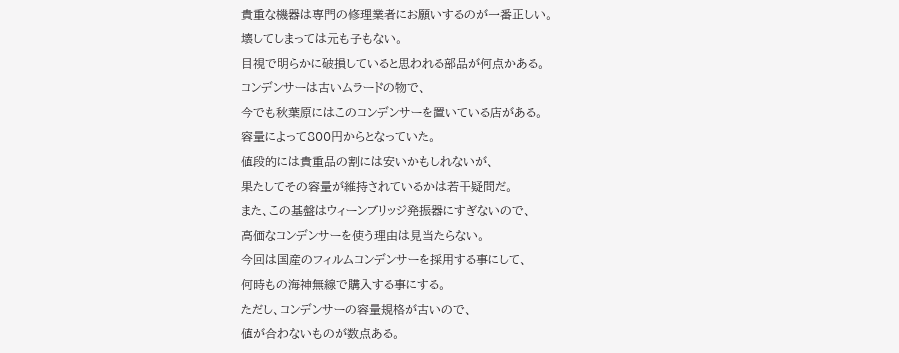貴重な機器は専門の修理業者にお願いするのが一番正しい。
壊してしまっては元も子もない。
目視で明らかに破損していると思われる部品が何点かある。
コンデンサーは古いムラードの物で、
今でも秋葉原にはこのコンデンサーを置いている店がある。
容量によって800円からとなっていた。
値段的には貴重品の割には安いかもしれないが、
果たしてその容量が維持されているかは若干疑問だ。
また、この基盤はウィーンブリッジ発振器にすぎないので、
高価なコンデンサーを使う理由は見当たらない。
今回は国産のフィルムコンデンサーを採用する事にして、
何時もの海神無線で購入する事にする。
ただし、コンデンサーの容量規格が古いので、
値が合わないものが数点ある。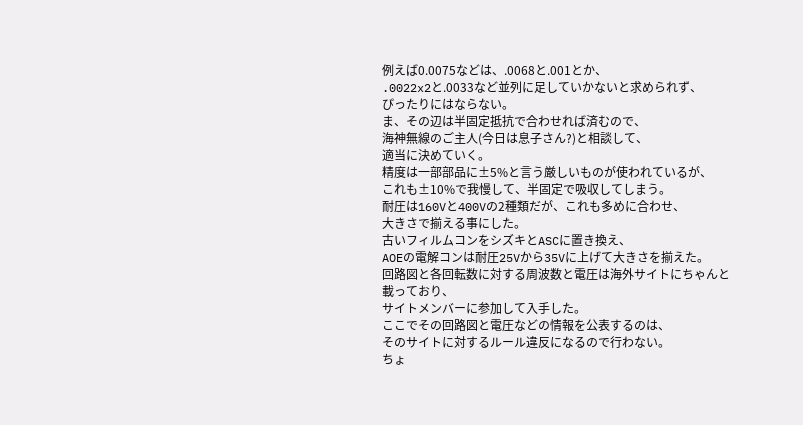例えば0.0075などは、.0068と.001とか、
.0022x2と.0033など並列に足していかないと求められず、
ぴったりにはならない。
ま、その辺は半固定抵抗で合わせれば済むので、
海神無線のご主人(今日は息子さん?)と相談して、
適当に決めていく。
精度は一部部品に±5%と言う厳しいものが使われているが、
これも±10%で我慢して、半固定で吸収してしまう。
耐圧は160Vと400Vの2種類だが、これも多めに合わせ、
大きさで揃える事にした。
古いフィルムコンをシズキとASCに置き換え、
AOEの電解コンは耐圧25Vから35Vに上げて大きさを揃えた。
回路図と各回転数に対する周波数と電圧は海外サイトにちゃんと載っており、
サイトメンバーに参加して入手した。
ここでその回路図と電圧などの情報を公表するのは、
そのサイトに対するルール違反になるので行わない。
ちょ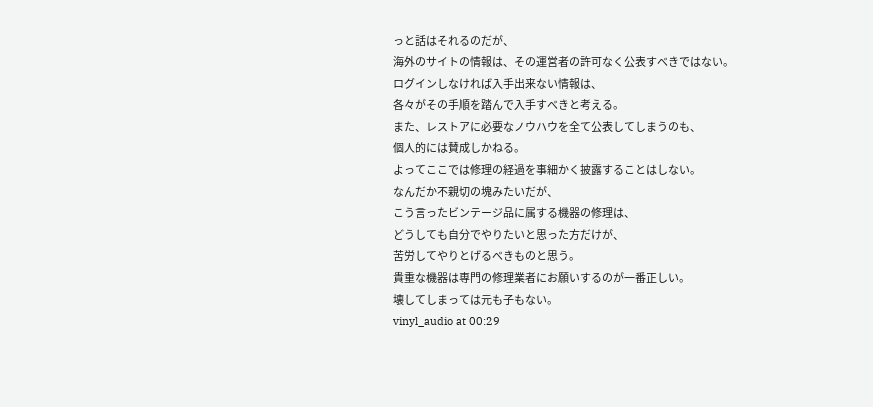っと話はそれるのだが、
海外のサイトの情報は、その運営者の許可なく公表すべきではない。
ログインしなければ入手出来ない情報は、
各々がその手順を踏んで入手すべきと考える。
また、レストアに必要なノウハウを全て公表してしまうのも、
個人的には賛成しかねる。
よってここでは修理の経過を事細かく披露することはしない。
なんだか不親切の塊みたいだが、
こう言ったビンテージ品に属する機器の修理は、
どうしても自分でやりたいと思った方だけが、
苦労してやりとげるべきものと思う。
貴重な機器は専門の修理業者にお願いするのが一番正しい。
壊してしまっては元も子もない。
vinyl_audio at 00:29